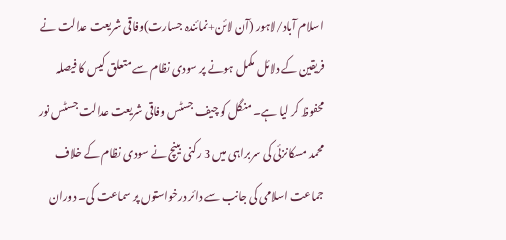اسلام آباد/لاہور (آن لائن+نمائندہ جسارت)وفاقی شریعت عدالت نے فریقین کے دلائل مکمل ہونے پر سودی نظام سے متعلق کیس کا فیصلہ محفوظ کر لیا ہے۔ منگل کو چیف جسٹس وفاقی شریعت عدالت جسٹس نور محمد مسکانزئی کی سربراہی میں 3 رکنی بینچ نے سودی نظام کے خلاف جماعت اسلامی کی جانب سے دائر درخواستوں پر سماعت کی۔ دوران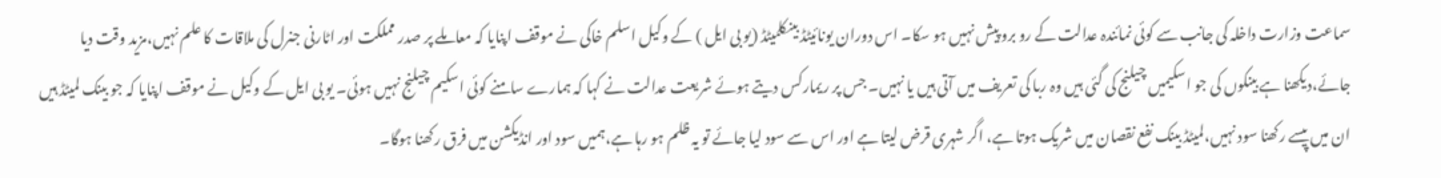سماعت وزارت داخلہ کی جانب سے کوئی نمائندہ عدالت کے رو برو پیش نہیں ہو سکا۔ اس دوران یونائیٹڈ بینکلمیٹڈ (یو بی ایل ) کے وکیل اسلم خاکی نے موقف اپنایا کہ معاملے پر صدر مملکت اور اٹارنی جنرل کی ملاقات کا علم نہیں،مزید وقت دیا جائے،دیکھنا ہے بینکوں کی جو اسکیمیں چیلنج کی گئی ہیں وہ ربا کی تعریف میں آتی ہیں یا نہیں۔ جس پر ریمارکس دیتے ہوئے شریعت عدالت نے کہا کہ ہمارے سامنے کوئی اسکیم چیلنج نہیں ہوئی۔ یو بی ایل کے وکیل نے موقف اپنایا کہ جو بینک لمیٹڈ ہیں ان میں پیسے رکھنا سود نہیں،لمیٹڈ بینک نفع نقصان میں شریک ہوتا ہے، اگر شہری قرض لیتا ہے اور اس سے سود لیا جائے تو یہ ظلم ہو رہا ہے،ہمیں سود اور انڈیکشن میں فرق رکھنا ہوگا۔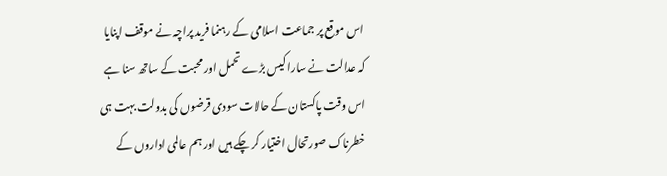اس موقع پر جماعت اسلامی کے رہنما فرید پراچہ نے موقف اپنایا کہ عدالت نے سارا کیس بڑے تحمل اور محبت کے ساتھ سنا ہے اس وقت پاکستان کے حالات سودی قرضوں کی بدولت بہت ہی خطرناک صورتحال اختیار کر چکے ہیں اور ہم عالمی اداروں کے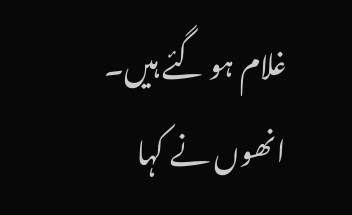غلام ہو گئے ہیں۔ انھوں نے کہا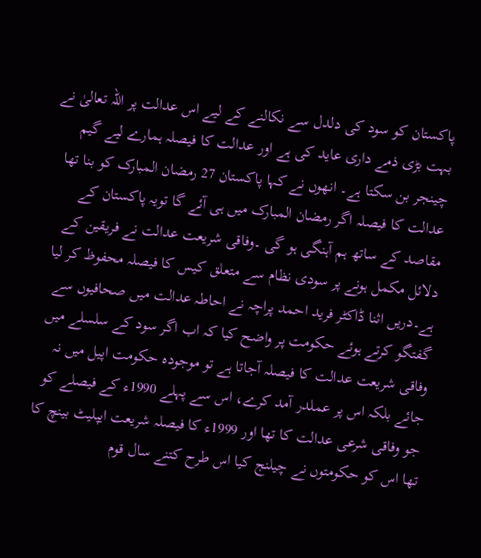پاکستان کو سود کی دلدل سے نکالنے کے لیے اس عدالت پر اللہ تعالیٰ نے بہت بڑی ذمے داری عاید کی ہے اور عدالت کا فیصلہ ہمارے لیے گیم چینجر بن سکتا ہے۔ انھوں نے کہا پاکستان 27 رمضان المبارک کو بنا تھا عدالت کا فیصلہ اگر رمضان المبارک میں ہی آئے گا تویہ پاکستان کے مقاصد کے ساتھ ہم آہنگی ہو گی ۔وفاقی شریعت عدالت نے فریقین کے دلائل مکمل ہونے پر سودی نظام سے متعلق کیس کا فیصلہ محفوظ کر لیا ہے۔دریں اثنا ڈاکٹر فرید احمد پراچہ نے احاطہ عدالت میں صحافیوں سے گفتگو کرتے ہوئے حکومت پر واضح کیا کہ اب اگر سود کے سلسلے میں وفاقی شریعت عدالت کا فیصلہ آجاتا ہے تو موجودہ حکومت اپیل میں نہ جائے بلکہ اس پر عملدر آمد کرے، اس سے پہلے 1990ء کے فیصلے کو جو وفاقی شرعی عدالت کا تھا اور 1999ء کا فیصلہ شریعت ایپلیٹ بینچ کا تھا اس کو حکومتوں نے چیلنج کیا اس طرح کتنے سال قوم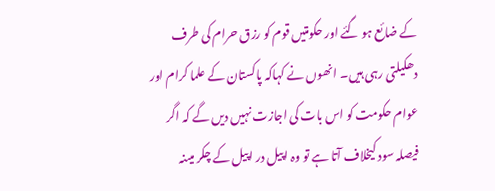کے ضائع ہو گئے اور حکومتیں قوم کو رزق حرام کی طرف دھکیلتی رہی ہیں۔ انھوں نے کہاکہ پاکستان کے علما کرام اور عوام حکومت کو اس بات کی اجازت نہیں دیں گے کہ اگر فیصلہ سود کیخلاف آتا ہے تو وہ اپیل در اپیل کے چکر میںنہ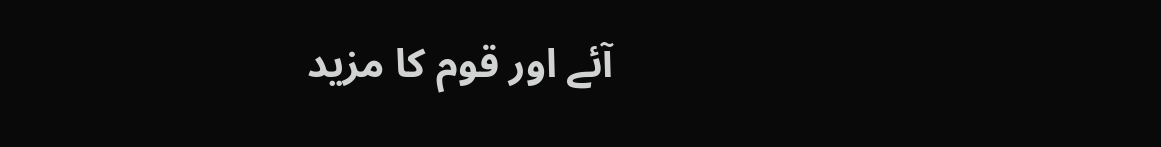آئے اور قوم کا مزید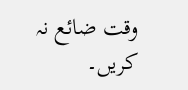وقت ضائع نہ کریں۔